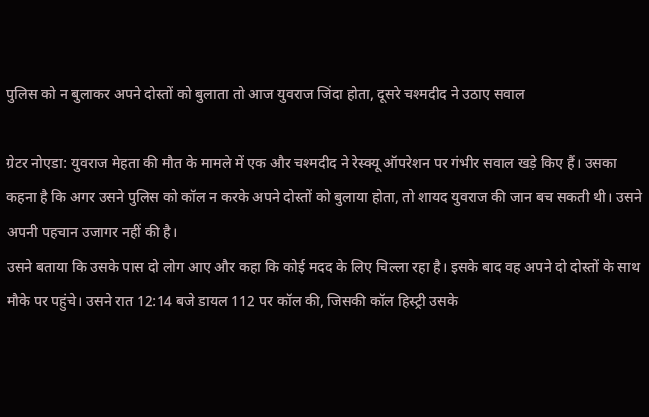पुलिस को न बुलाकर अपने दोस्तों को बुलाता तो आज युवराज जिंदा होता, दूसरे चश्मदीद ने उठाए सवाल

ग्रेटर नोएडा: युवराज मेहता की मौत के मामले में एक और चश्मदीद ने रेस्क्यू ऑपरेशन पर गंभीर सवाल खड़े किए हैं। उसका कहना है कि अगर उसने पुलिस को कॉल न करके अपने दोस्तों को बुलाया होता, तो शायद युवराज की जान बच सकती थी। उसने अपनी पहचान उजागर नहीं की है।
उसने बताया कि उसके पास दो लोग आए और कहा कि कोई मदद के लिए चिल्ला रहा है। इसके बाद वह अपने दो दोस्तों के साथ मौके पर पहुंचे। उसने रात 12:14 बजे डायल 112 पर कॉल की, जिसकी कॉल हिस्ट्री उसके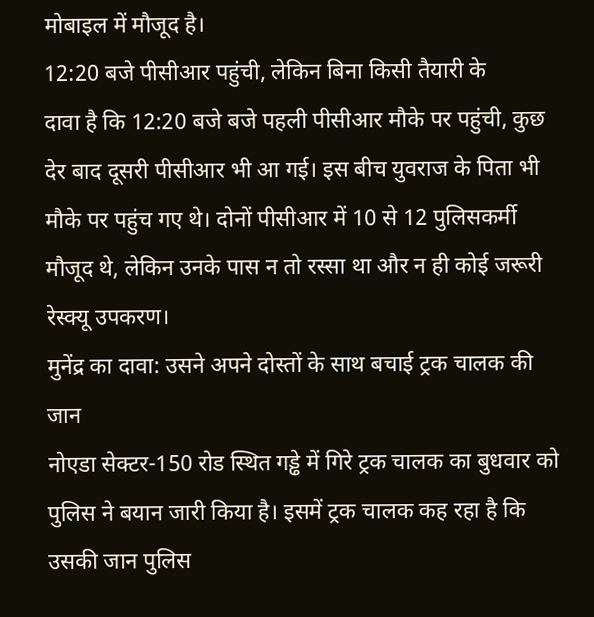मोबाइल में मौजूद है।
12:20 बजे पीसीआर पहुंची, लेकिन बिना किसी तैयारी के
दावा है कि 12:20 बजे बजे पहली पीसीआर मौके पर पहुंची, कुछ देर बाद दूसरी पीसीआर भी आ गई। इस बीच युवराज के पिता भी मौके पर पहुंच गए थे। दोनों पीसीआर में 10 से 12 पुलिसकर्मी मौजूद थे, लेकिन उनके पास न तो रस्सा था और न ही कोई जरूरी रेस्क्यू उपकरण।
मुनेंद्र का दावा: उसने अपने दोस्तों के साथ बचाई ट्रक चालक की जान
नोएडा सेक्टर-150 रोड स्थित गड्ढे में गिरे ट्रक चालक का बुधवार को पुलिस ने बयान जारी किया है। इसमें ट्रक चालक कह रहा है कि उसकी जान पुलिस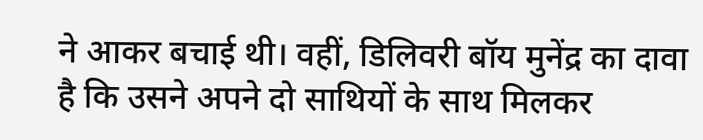ने आकर बचाई थी। वहीं, डिलिवरी बॉय मुनेंद्र का दावा है कि उसने अपने दो साथियों के साथ मिलकर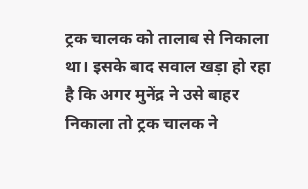ट्रक चालक को तालाब से निकाला था। इसके बाद सवाल खड़ा हो रहा है कि अगर मुनेंद्र ने उसे बाहर निकाला तो ट्रक चालक ने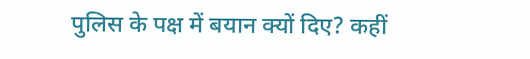पुलिस के पक्ष में बयान क्यों दिए? कहीं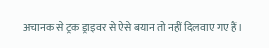अचानक से ट्रक ड्राइवर से ऐसे बयान तो नहीं दिलवाए गए हैं।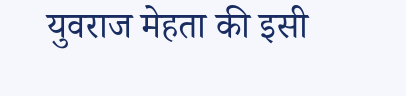युवराज मेहता की इसी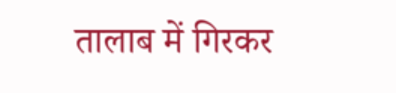तालाब में गिरकर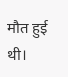मौत हुई थी।